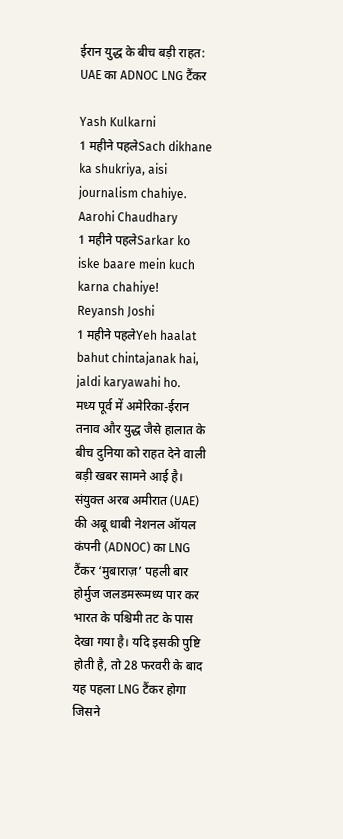ईरान युद्ध के बीच बड़ी राहत: UAE का ADNOC LNG टैंकर

Yash Kulkarni
1 महीने पहलेSach dikhane ka shukriya, aisi journalism chahiye.
Aarohi Chaudhary
1 महीने पहलेSarkar ko iske baare mein kuch karna chahiye!
Reyansh Joshi
1 महीने पहलेYeh haalat bahut chintajanak hai, jaldi karyawahi ho.
मध्य पूर्व में अमेरिका-ईरान तनाव और युद्ध जैसे हालात के बीच दुनिया को राहत देने वाली बड़ी खबर सामने आई है। संयुक्त अरब अमीरात (UAE) की अबू धाबी नेशनल ऑयल कंपनी (ADNOC) का LNG टैंकर ‘मुबाराज़’ पहली बार होर्मुज जलडमरूमध्य पार कर भारत के पश्चिमी तट के पास देखा गया है। यदि इसकी पुष्टि होती है, तो 28 फरवरी के बाद यह पहला LNG टैंकर होगा जिसने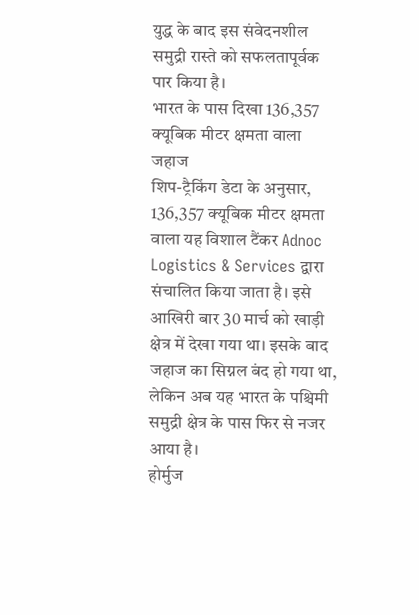युद्ध के बाद इस संवेदनशील समुद्री रास्ते को सफलतापूर्वक पार किया है।
भारत के पास दिखा 136,357 क्यूबिक मीटर क्षमता वाला जहाज
शिप-ट्रैकिंग डेटा के अनुसार, 136,357 क्यूबिक मीटर क्षमता वाला यह विशाल टैंकर Adnoc Logistics & Services द्वारा संचालित किया जाता है। इसे आखिरी बार 30 मार्च को खाड़ी क्षेत्र में देखा गया था। इसके बाद जहाज का सिग्नल बंद हो गया था, लेकिन अब यह भारत के पश्चिमी समुद्री क्षेत्र के पास फिर से नजर आया है।
होर्मुज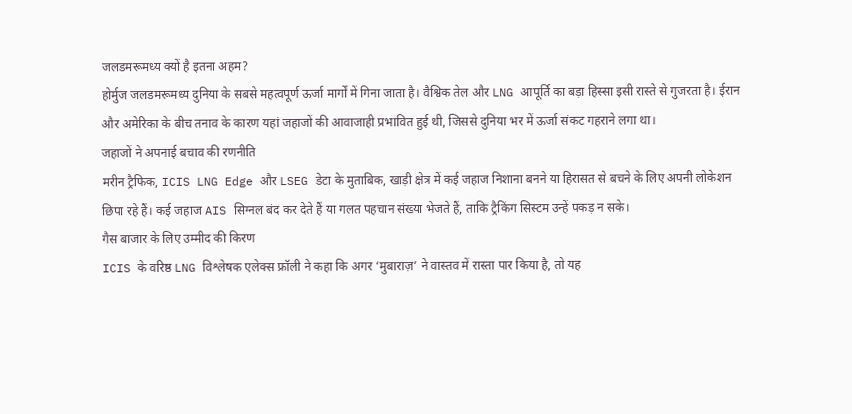जलडमरूमध्य क्यों है इतना अहम?
होर्मुज जलडमरूमध्य दुनिया के सबसे महत्वपूर्ण ऊर्जा मार्गों में गिना जाता है। वैश्विक तेल और LNG आपूर्ति का बड़ा हिस्सा इसी रास्ते से गुजरता है। ईरान और अमेरिका के बीच तनाव के कारण यहां जहाजों की आवाजाही प्रभावित हुई थी, जिससे दुनिया भर में ऊर्जा संकट गहराने लगा था।
जहाजों ने अपनाई बचाव की रणनीति
मरीन ट्रैफिक, ICIS LNG Edge और LSEG डेटा के मुताबिक, खाड़ी क्षेत्र में कई जहाज निशाना बनने या हिरासत से बचने के लिए अपनी लोकेशन छिपा रहे हैं। कई जहाज AIS सिग्नल बंद कर देते हैं या गलत पहचान संख्या भेजते हैं, ताकि ट्रैकिंग सिस्टम उन्हें पकड़ न सके।
गैस बाजार के लिए उम्मीद की किरण
ICIS के वरिष्ठ LNG विश्लेषक एलेक्स फ्रॉली ने कहा कि अगर ‘मुबाराज़’ ने वास्तव में रास्ता पार किया है, तो यह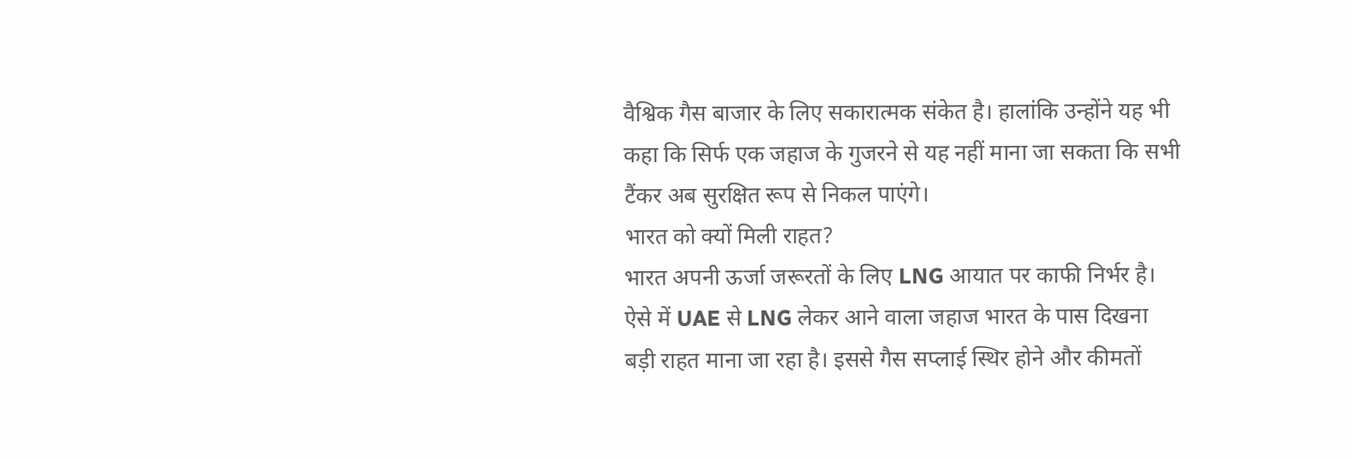वैश्विक गैस बाजार के लिए सकारात्मक संकेत है। हालांकि उन्होंने यह भी कहा कि सिर्फ एक जहाज के गुजरने से यह नहीं माना जा सकता कि सभी टैंकर अब सुरक्षित रूप से निकल पाएंगे।
भारत को क्यों मिली राहत?
भारत अपनी ऊर्जा जरूरतों के लिए LNG आयात पर काफी निर्भर है। ऐसे में UAE से LNG लेकर आने वाला जहाज भारत के पास दिखना बड़ी राहत माना जा रहा है। इससे गैस सप्लाई स्थिर होने और कीमतों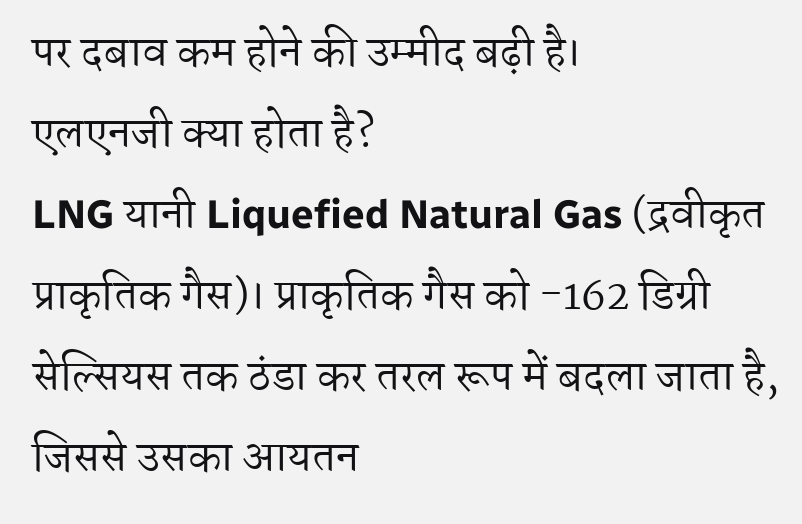पर दबाव कम होने की उम्मीद बढ़ी है।
एलएनजी क्या होता है?
LNG यानी Liquefied Natural Gas (द्रवीकृत प्राकृतिक गैस)। प्राकृतिक गैस को -162 डिग्री सेल्सियस तक ठंडा कर तरल रूप में बदला जाता है, जिससे उसका आयतन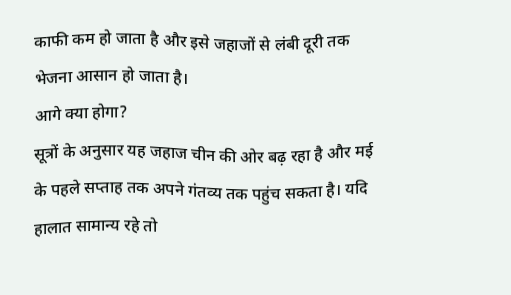काफी कम हो जाता है और इसे जहाजों से लंबी दूरी तक भेजना आसान हो जाता है।
आगे क्या होगा?
सूत्रों के अनुसार यह जहाज चीन की ओर बढ़ रहा है और मई के पहले सप्ताह तक अपने गंतव्य तक पहुंच सकता है। यदि हालात सामान्य रहे तो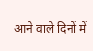आने वाले दिनों में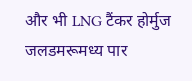और भी LNG टैंकर होर्मुज जलडमरूमध्य पार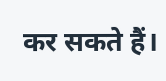कर सकते हैं।